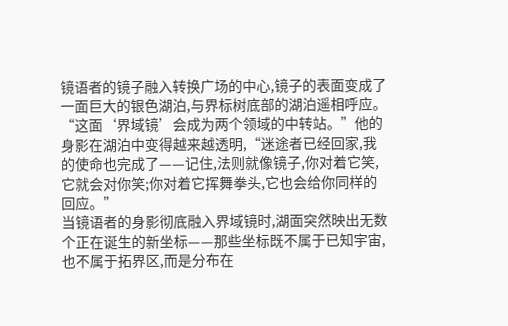镜语者的镜子融入转换广场的中心,镜子的表面变成了一面巨大的银色湖泊,与界标树底部的湖泊遥相呼应。“这面‘界域镜’会成为两个领域的中转站。”他的身影在湖泊中变得越来越透明,“迷途者已经回家,我的使命也完成了——记住,法则就像镜子,你对着它笑,它就会对你笑;你对着它挥舞拳头,它也会给你同样的回应。”
当镜语者的身影彻底融入界域镜时,湖面突然映出无数个正在诞生的新坐标——那些坐标既不属于已知宇宙,也不属于拓界区,而是分布在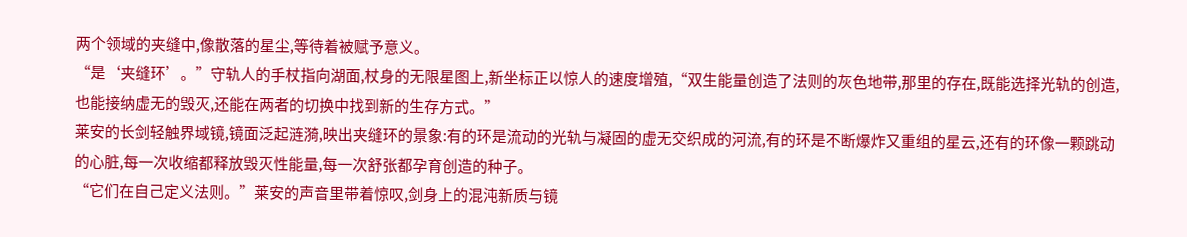两个领域的夹缝中,像散落的星尘,等待着被赋予意义。
“是‘夹缝环’。”守轨人的手杖指向湖面,杖身的无限星图上,新坐标正以惊人的速度增殖,“双生能量创造了法则的灰色地带,那里的存在,既能选择光轨的创造,也能接纳虚无的毁灭,还能在两者的切换中找到新的生存方式。”
莱安的长剑轻触界域镜,镜面泛起涟漪,映出夹缝环的景象:有的环是流动的光轨与凝固的虚无交织成的河流,有的环是不断爆炸又重组的星云,还有的环像一颗跳动的心脏,每一次收缩都释放毁灭性能量,每一次舒张都孕育创造的种子。
“它们在自己定义法则。”莱安的声音里带着惊叹,剑身上的混沌新质与镜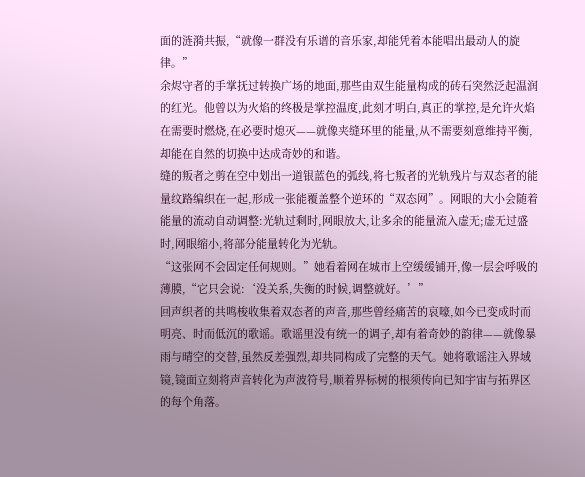面的涟漪共振,“就像一群没有乐谱的音乐家,却能凭着本能唱出最动人的旋律。”
余烬守者的手掌抚过转换广场的地面,那些由双生能量构成的砖石突然泛起温润的红光。他曾以为火焰的终极是掌控温度,此刻才明白,真正的掌控,是允许火焰在需要时燃烧,在必要时熄灭——就像夹缝环里的能量,从不需要刻意维持平衡,却能在自然的切换中达成奇妙的和谐。
缝的叛者之剪在空中划出一道银蓝色的弧线,将七叛者的光轨残片与双态者的能量纹路编织在一起,形成一张能覆盖整个逆环的“双态网”。网眼的大小会随着能量的流动自动调整:光轨过剩时,网眼放大,让多余的能量流入虚无;虚无过盛时,网眼缩小,将部分能量转化为光轨。
“这张网不会固定任何规则。”她看着网在城市上空缓缓铺开,像一层会呼吸的薄膜,“它只会说:‘没关系,失衡的时候,调整就好。’”
回声织者的共鸣梭收集着双态者的声音,那些曾经痛苦的哀嚎,如今已变成时而明亮、时而低沉的歌谣。歌谣里没有统一的调子,却有着奇妙的韵律——就像暴雨与晴空的交替,虽然反差强烈,却共同构成了完整的天气。她将歌谣注入界域镜,镜面立刻将声音转化为声波符号,顺着界标树的根须传向已知宇宙与拓界区的每个角落。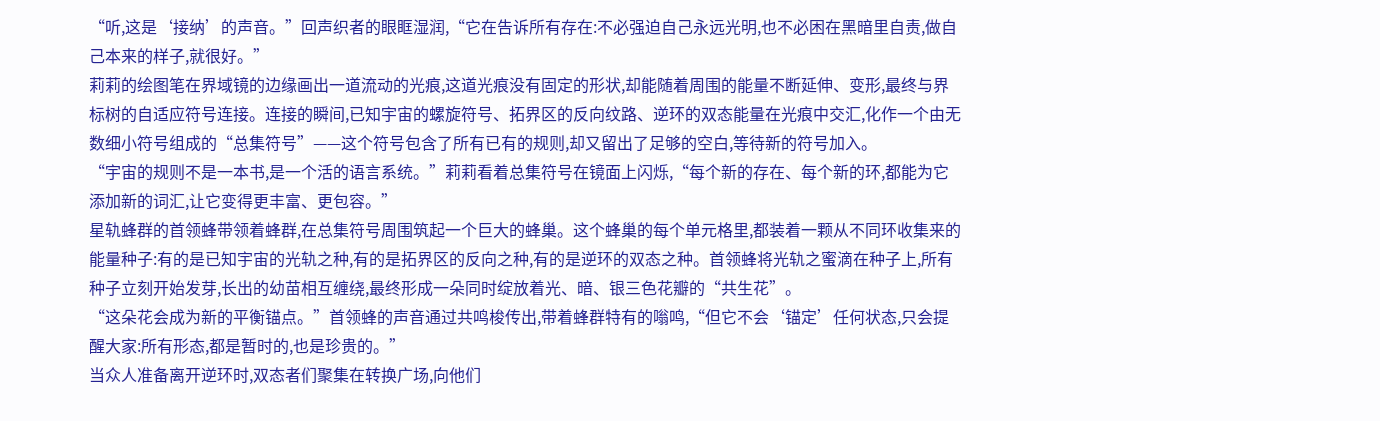“听,这是‘接纳’的声音。”回声织者的眼眶湿润,“它在告诉所有存在:不必强迫自己永远光明,也不必困在黑暗里自责,做自己本来的样子,就很好。”
莉莉的绘图笔在界域镜的边缘画出一道流动的光痕,这道光痕没有固定的形状,却能随着周围的能量不断延伸、变形,最终与界标树的自适应符号连接。连接的瞬间,已知宇宙的螺旋符号、拓界区的反向纹路、逆环的双态能量在光痕中交汇,化作一个由无数细小符号组成的“总集符号”——这个符号包含了所有已有的规则,却又留出了足够的空白,等待新的符号加入。
“宇宙的规则不是一本书,是一个活的语言系统。”莉莉看着总集符号在镜面上闪烁,“每个新的存在、每个新的环,都能为它添加新的词汇,让它变得更丰富、更包容。”
星轨蜂群的首领蜂带领着蜂群,在总集符号周围筑起一个巨大的蜂巢。这个蜂巢的每个单元格里,都装着一颗从不同环收集来的能量种子:有的是已知宇宙的光轨之种,有的是拓界区的反向之种,有的是逆环的双态之种。首领蜂将光轨之蜜滴在种子上,所有种子立刻开始发芽,长出的幼苗相互缠绕,最终形成一朵同时绽放着光、暗、银三色花瓣的“共生花”。
“这朵花会成为新的平衡锚点。”首领蜂的声音通过共鸣梭传出,带着蜂群特有的嗡鸣,“但它不会‘锚定’任何状态,只会提醒大家:所有形态,都是暂时的,也是珍贵的。”
当众人准备离开逆环时,双态者们聚集在转换广场,向他们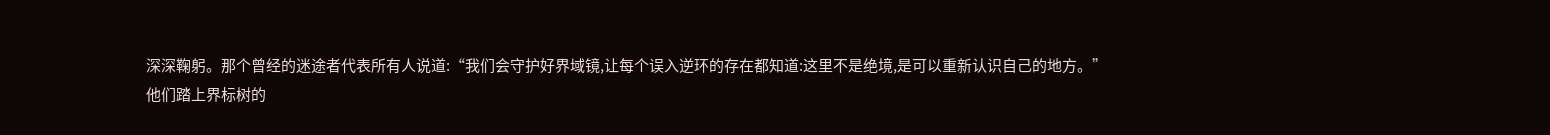深深鞠躬。那个曾经的迷途者代表所有人说道:“我们会守护好界域镜,让每个误入逆环的存在都知道:这里不是绝境,是可以重新认识自己的地方。”
他们踏上界标树的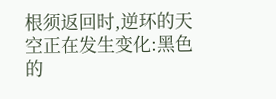根须返回时,逆环的天空正在发生变化:黑色的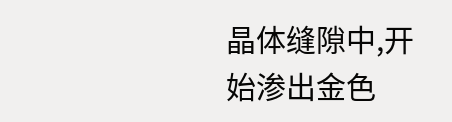晶体缝隙中,开始渗出金色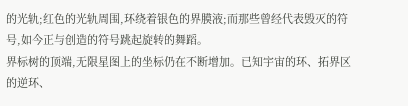的光轨;红色的光轨周围,环绕着银色的界膜液;而那些曾经代表毁灭的符号,如今正与创造的符号跳起旋转的舞蹈。
界标树的顶端,无限星图上的坐标仍在不断增加。已知宇宙的环、拓界区的逆环、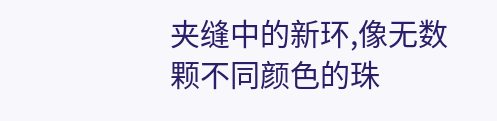夹缝中的新环,像无数颗不同颜色的珠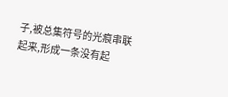子,被总集符号的光痕串联起来,形成一条没有起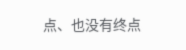点、也没有终点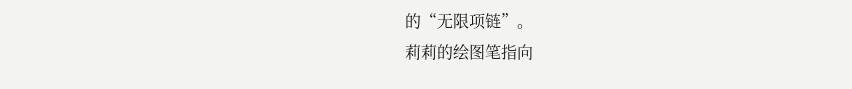的“无限项链”。
莉莉的绘图笔指向